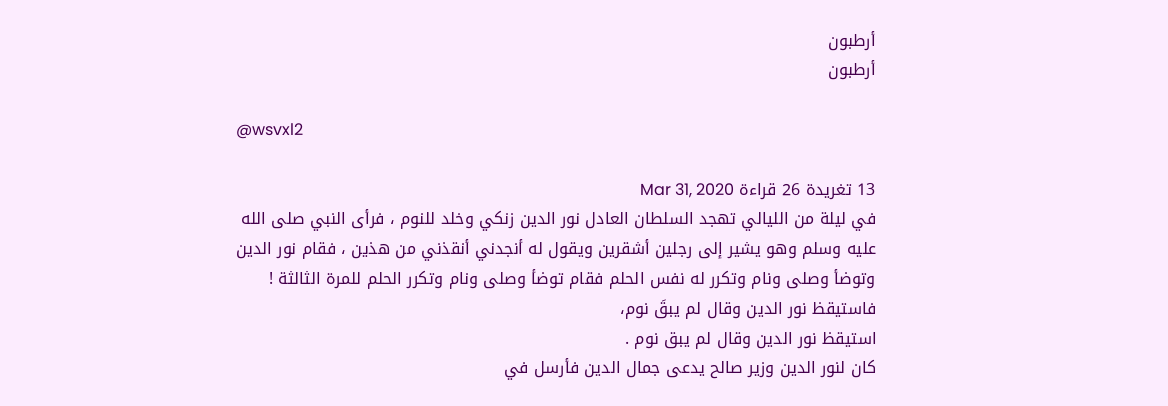أرطبون
أرطبون

@wsvxl2

13 تغريدة 26 قراءة Mar 31, 2020
في ليلة من الليالي تهجد السلطان العادل نور الدين زنكي وخلد للنوم ، فرأى النبي صلى الله عليه وسلم وهو يشير إلى رجلين أشقرين ويقول له أنجدني أنقذني من هذين ، فقام نور الدين وتوضأ وصلى ونام وتكرر له نفس الحلم فقام توضأ وصلى ونام وتكرر الحلم للمرة الثالثة !
فاستيقظ نور الدين وقال لم يبقَ نوم،
استيقظ نور الدين وقال لم يبق نوم .
كان لنور الدين وزير صالح يدعى جمال الدين فأرسل في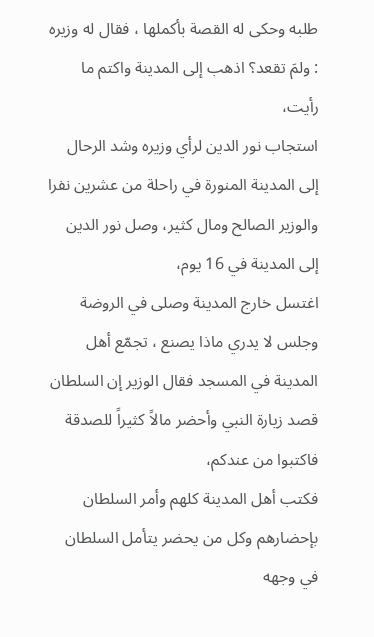طلبه وحكى له القصة بأكملها ، فقال له وزيره : ولمَ تقعد؟ اذهب إلى المدينة واكتم ما رأيت،
استجاب نور الدين لرأي وزيره وشد الرحال إلى المدينة المنورة في راحلة من عشرين نفرا والوزير الصالح ومال كثير، وصل نور الدين إلى المدينة في 16 يوم،
اغتسل خارج المدينة وصلى في الروضة وجلس لا يدري ماذا يصنع ، تجمّع أهل المدينة في المسجد فقال الوزير إن السلطان قصد زيارة النبي وأحضر مالاً كثيراً للصدقة فاكتبوا من عندكم،
فكتب أهل المدينة كلهم وأمر السلطان بإحضارهم وكل من يحضر يتأمل السلطان في وجهه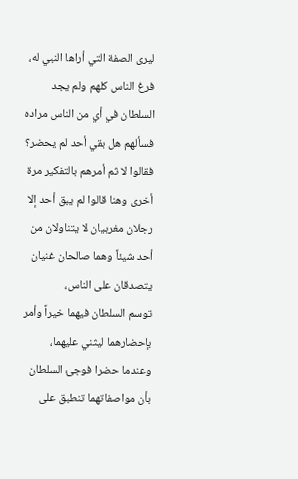ليرى الصفة التي أراها النبي له،
فرغ الناس كلهم ولم يجد السلطان في أي من الناس مراده فسألهم هل بقي أحد لم يحضر؟ فقالوا لا ثم أمرهم بالتفكير مرة أخرى وهنا قالوا لم يبق أحد إلا رجلان مغربيان لا يتناولان من أحد شيئاً وهما صالحان غنيان يتصدقان على الناس،
توسم السلطان فيهما خيراً وأمر بإحضارهما ليثني عليهما،
وعندما حضرا فوجئ السلطان بأن مواصفاتهما تنطبق على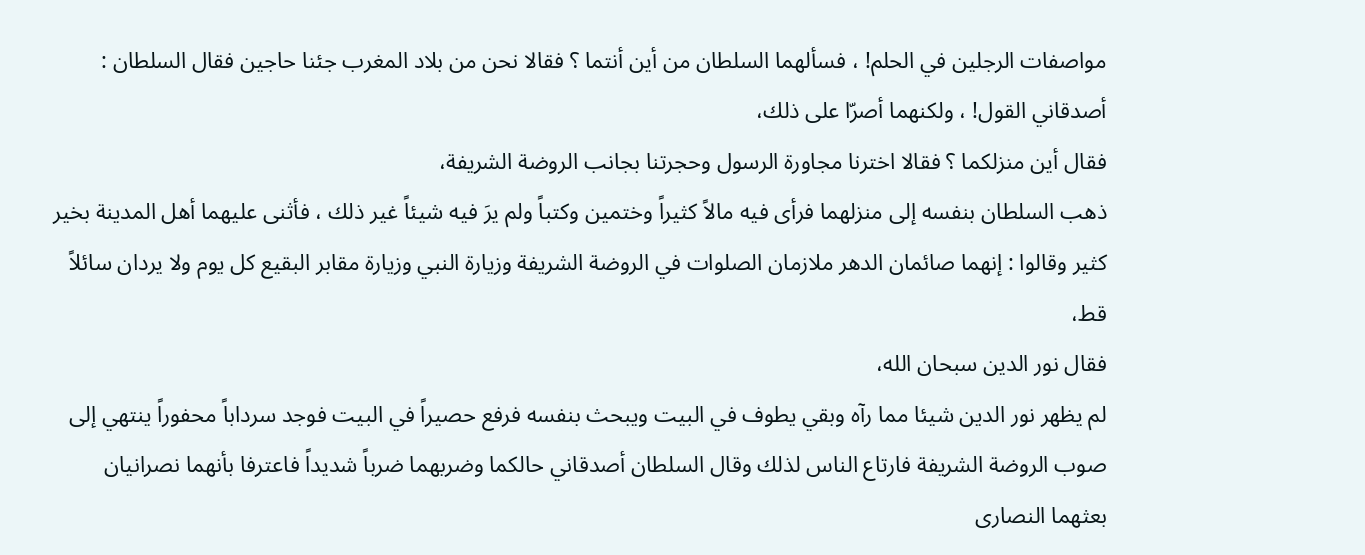مواصفات الرجلين في الحلم! ، فسألهما السلطان من أين أنتما ؟ فقالا نحن من بلاد المغرب جئنا حاجين فقال السلطان : أصدقاني القول! ، ولكنهما أصرّا على ذلك،
فقال أين منزلكما ؟ فقالا اخترنا مجاورة الرسول وحجرتنا بجانب الروضة الشريفة،
ذهب السلطان بنفسه إلى منزلهما فرأى فيه مالاً كثيراً وختمين وكتباً ولم يرَ فيه شيئاً غير ذلك ، فأثنى عليهما أهل المدينة بخير كثير وقالوا : إنهما صائمان الدهر ملازمان الصلوات في الروضة الشريفة وزيارة النبي وزيارة مقابر البقيع كل يوم ولا يردان سائلاً قط،
فقال نور الدين سبحان الله،
لم يظهر نور الدين شيئا مما رآه وبقي يطوف في البيت ويبحث بنفسه فرفع حصيراً في البيت فوجد سرداباً محفوراً ينتهي إلى صوب الروضة الشريفة فارتاع الناس لذلك وقال السلطان أصدقاني حالكما وضربهما ضرباً شديداً فاعترفا بأنهما نصرانيان بعثهما النصارى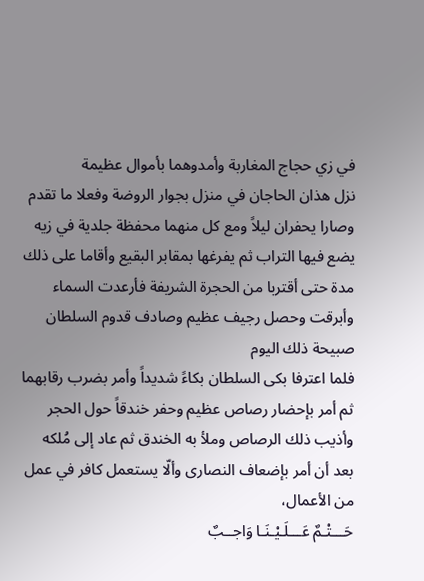في زي حجاج المغاربة وأمدوهما بأموال عظيمة
نزل هذان الحاجان في منزل بجوار الروضة وفعلا ما تقدم وصارا يحفران ليلاً ومع كل منهما محفظة جلدية في زيه يضع فيها التراب ثم يفرغها بمقابر البقيع وأقاما على ذلك مدة حتى أقتربا من الحجرة الشريفة فأرعدت السماء وأبرقت وحصل رجيف عظيم وصادف قدوم السلطان صبيحة ذلك اليوم
فلما اعترفا بكى السلطان بكاءً شديداً وأمر بضرب رقابهما ثم أمر بإحضار رصاص عظيم وحفر خندقاً حول الحجر وأذيب ذلك الرصاص وملأ به الخندق ثم عاد إلى مُلكه بعد أن أمر بإضعاف النصارى وألّا يستعمل كافر في عمل من الأعمال،
حَـــتْـمٌ عَـــلَـيْـنَـا وَاجــبٌ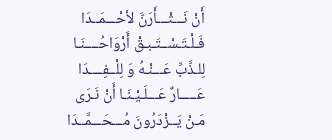أَنْ نَـــثْـــأَرَنَّ لأحْـــمَــدَا
فَـلْـتَـسْــتَـبـقْ أَرْوَاحُــــنَـا
لِلـذَّبِّ عَـــنْـهُ وَ لِلْــفِــــدَا
عَـــــارٌ عَـــلَـيْـنَـا أَنْ نَـرَى
مَـنْ يَــزْدَرُونَ مُـــحَـــمَّــدَا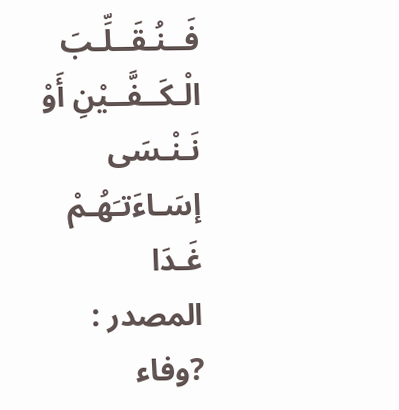فَــنُـقَــلِّـبَ الْـكَــفَّــيْنِ أَوْ
نَـنْـسَى إسَـاءَتـَهُـمْ غَـدَا
المصدر : ?وفاء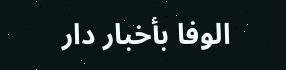الوفا بأخبار دار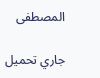المصطفى

جاري تحميل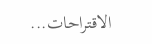الاقتراحات...